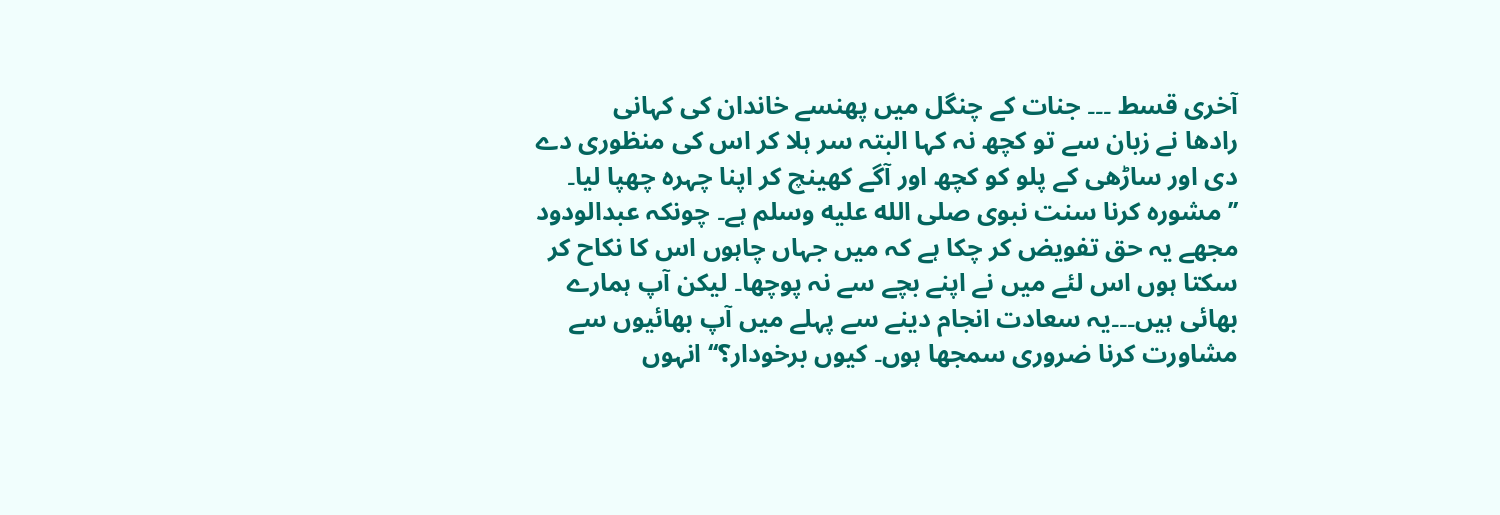آخری قسط ۔۔۔ جنات کے چنگل میں پھنسے خاندان کی کہانی
رادھا نے زبان سے تو کچھ نہ کہا البتہ سر ہلا کر اس کی منظوری دے دی اور ساڑھی کے پلو کو کچھ اور آگے کھینچ کر اپنا چہرہ چھپا لیا۔
’’مشورہ کرنا سنت نبوی صلى الله عليه وسلم ہے۔ چونکہ عبدالودود مجھے یہ حق تفویض کر چکا ہے کہ میں جہاں چاہوں اس کا نکاح کر سکتا ہوں اس لئے میں نے اپنے بچے سے نہ پوچھا۔ لیکن آپ ہمارے بھائی ہیں۔۔۔یہ سعادت انجام دینے سے پہلے میں آپ بھائیوں سے مشاورت کرنا ضروری سمجھا ہوں۔ کیوں برخودار؟‘‘ انہوں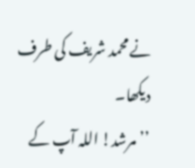نے محمد شریف کی طرف دیکھا۔
’’مرشد! اللہ آپ کے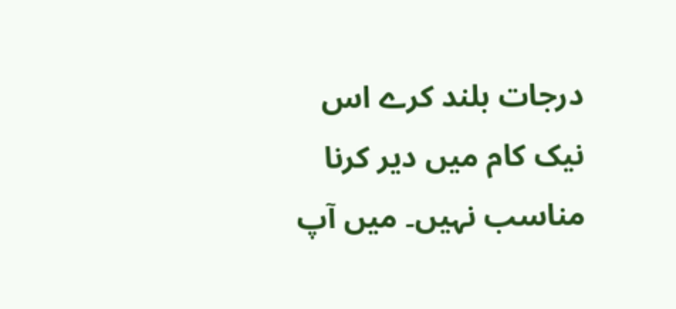درجات بلند کرے اس نیک کام میں دیر کرنا مناسب نہیں۔ میں آپ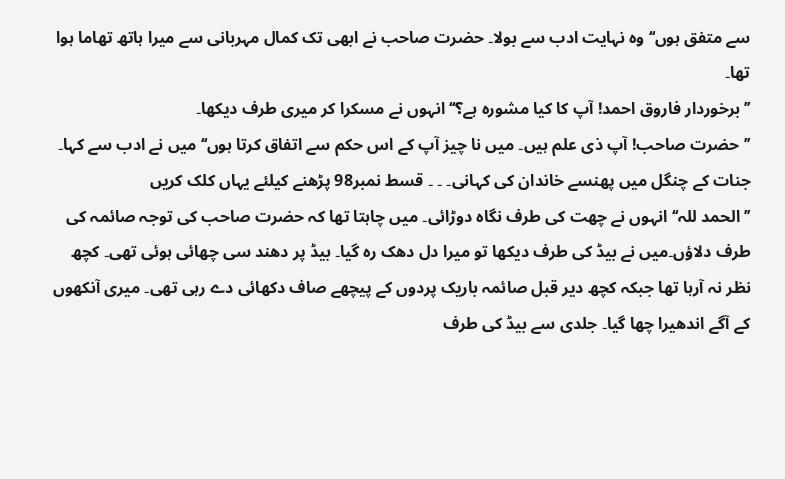سے متفق ہوں‘‘ وہ نہایت ادب سے بولا۔ حضرت صاحب نے ابھی تک کمال مہربانی سے میرا ہاتھ تھاما ہوا تھا۔
’’برخوردار فاروق احمد! آپ کا کیا مشورہ ہے؟‘‘ انہوں نے مسکرا کر میری طرف دیکھا۔
’’حضرت صاحب! آپ ذی علم ہیں۔ میں نا چیز آپ کے اس حکم سے اتفاق کرتا ہوں‘‘ میں نے ادب سے کہا۔
جنات کے چنگل میں پھنسے خاندان کی کہانی۔ ۔ ۔ قسط نمبر98 پڑھنے کیلئے یہاں کلک کریں
’’الحمد للہ‘‘ انہوں نے چھت کی طرف نگاہ دوڑائی۔ میں چاہتا تھا کہ حضرت صاحب کی توجہ صائمہ کی طرف دلاؤں۔میں نے بیڈ کی طرف دیکھا تو میرا دل دھک رہ گیا۔ بیڈ پر دھند سی چھائی ہوئی تھی۔ کچھ نظر نہ آرہا تھا جبکہ کچھ دیر قبل صائمہ باریک پردوں کے پیچھے صاف دکھائی دے رہی تھی۔ میری آنکھوں کے آگے اندھیرا چھا گیا۔ جلدی سے بیڈ کی طرف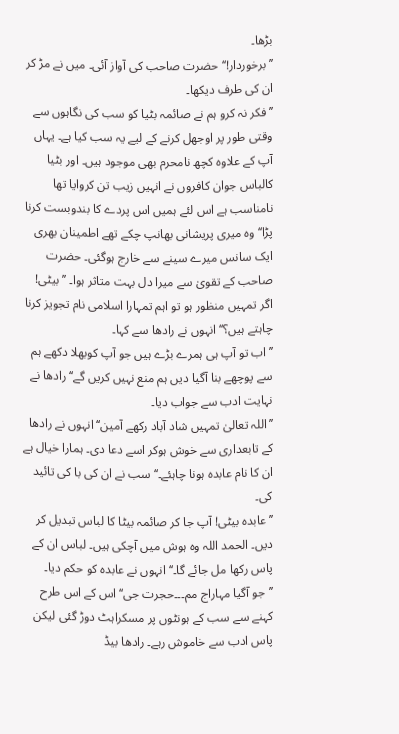بڑھا۔
’’برخوردار!‘‘ حضرت صاحب کی آواز آئی۔ میں نے مڑ کر ان کی طرف دیکھا۔
’’فکر نہ کرو ہم نے صائمہ بٹیا کو سب کی نگاہوں سے وقتی طور پر اوجھل کرنے کے لیے یہ سب کیا ہے۔ یہاں آپ کے علاوہ کچھ نامحرم بھی موجود ہیں۔ اور بٹیا کالباس جوان کافروں نے انہیں زیب تن کروایا تھا نامناسب ہے اس لئے ہمیں اس پردے کا بندوبست کرنا پڑا‘‘ وہ میری پریشانی بھانپ چکے تھے اطمینان بھری ایک سانس میرے سینے سے خارج ہوگئی۔ حضرت صاحب کے تقویٰ سے میرا دل بہت متاثر ہوا۔ ’’بیٹی! اگر تمہیں منظور ہو تو اہم تمہارا اسلامی نام تجویز کرنا چاہتے ہیں؟‘‘ انہوں نے رادھا سے کہا۔
’’اب تو آپ ہی ہمرے بڑے ہیں جو آپ کوبھلا دکھے ہم سے پوچھے بنا آگیا دیں ہم منع نہیں کریں گے‘‘ رادھا نے نہایت ادب سے جواب دیا۔
’’اللہ تعالیٰ تمہیں شاد آباد رکھے آمین‘‘ انہوں نے رادھا کے تابعداری سے خوش ہوکر اسے دعا دی۔ ہمارا خیال ہے ان کا نام عابدہ ہونا چاہئے۔‘‘ سب نے ان کی با کی تائید کی۔
’’عابدہ بیٹی! آپ جا کر صائمہ بیٹا کا لباس تبدیل کر دیں۔ الحمد اللہ وہ ہوش میں آچکی ہیں۔ لباس ان کے پاس رکھا مل جائے گا۔‘‘ انہوں نے عابدہ کو حکم دیا۔
’’جو آگیا مہاراج مم۔۔۔حجرت جی‘‘ اس کے اس طرح کہنے سے سب کے ہونٹوں پر مسکراہٹ دوڑ گئی لیکن پاس ادب سے خاموش رہے۔ رادھا بیڈ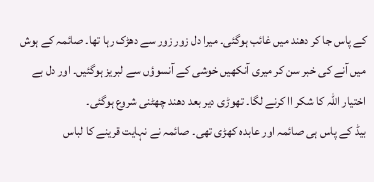کے پاس جا کر دھند میں غائب ہوگئی۔ میرا دل زور زور سے دھڑک رہا تھا۔ صائمہ کے ہوش میں آنے کی خبر سن کر میری آنکھیں خوشی کے آنسوؤں سے لبریز ہوگئیں۔ اور دل بے اختیار اللہ کا شکر اا کرنے لگا۔ تھوڑی دیر بعد دھند چھٹنی شروع ہوگئی۔
بیڈ کے پاس ہی صائمہ اور عابدہ کھڑی تھی۔ صائمہ نے نہایت قرینے کا لباس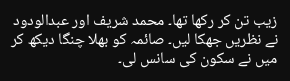زیب تن کر رکھا تھا۔ محمد شریف اور عبدالودود نے نظریں جھکا لیں۔ صائمہ کو بھلا چنگا دیکھ کر میں نے سکون کی سانس لی۔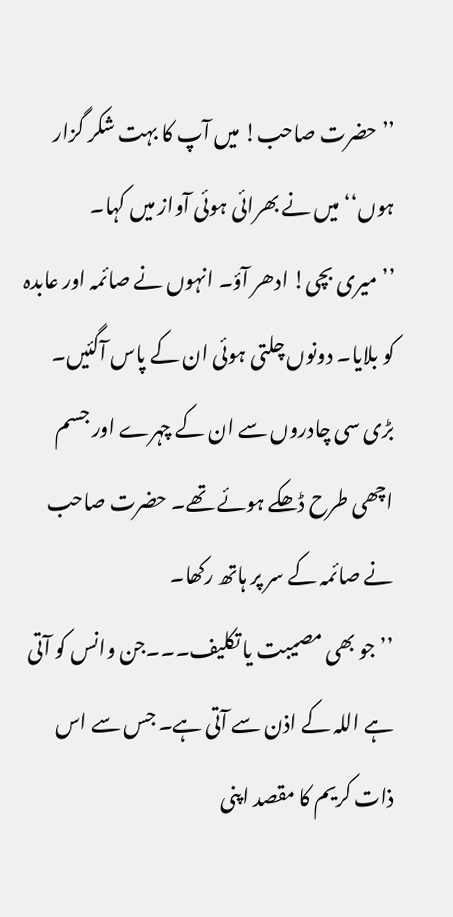’’حضرت صاحب! میں آپ کا بہت شکر گزار ہوں‘‘ میں نے بھرائی ہوئی آواز میں کہا۔
’’میری بچی! ادھر آؤ۔ انہوں نے صائمہ اور عابدہ کو بلایا۔ دونوں چلتی ہوئی ان کے پاس آگئیں۔ بڑی سی چادروں سے ان کے چہرے اور جسم اچھی طرح ڈھکے ہوئے تھے۔ حضرت صاحب نے صائمہ کے سر پر ہاتھ رکھا۔
’’جو بھی مصیبت یا تکلیف۔۔۔جن وانس کو آتی ہے اللہ کے اذن سے آتی ہے۔ جس سے اس ذات کریم کا مقصد اپنی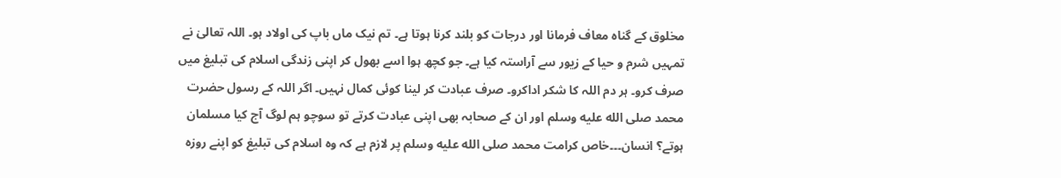مخلوق کے گناہ معاف فرمانا اور درجات کو بلند کرنا ہوتا ہے۔ تم نیک ماں باپ کی اولاد ہو۔ اللہ تعالیٰ نے تمہیں شرم و حیا کے زیور سے آراستہ کیا ہے۔ جو کچھ ہوا اسے بھول کر اپنی زندگی اسلام کی تبلیغ میں صرف کرو۔ ہر دم اللہ کا شکر اداکرو۔ صرف عبادت کر لینا کوئی کمال نہیں۔ اگر اللہ کے رسول حضرت محمد صلى الله عليه وسلم اور ان کے صحابہ بھی اپنی عبادت کرتے تو سوچو ہم لوگ آج کیا مسلمان ہوتے؟ انسان۔۔۔خاص کرامت محمد صلى الله عليه وسلم پر لازم ہے کہ وہ اسلام کی تبلیغ کو اپنے روزہ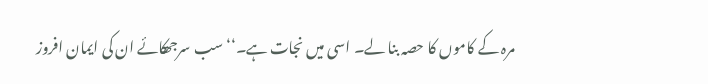مرہ کے کاموں کا حصہ بنا لے۔ اسی میں نجات ہے۔‘‘ سب سرجھکائے ان کی ایمان افروز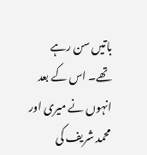باتیں سن رہے تھے۔ اس کے بعد انہوں نے میری اور محمد شریف کی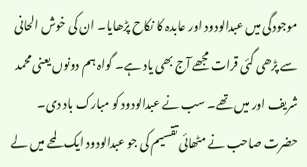موجودگی میں عبدالودود اور عابدہ کا نکاح پڑھایا۔ ان کی خوش الحانی سے پڑھی گئی قرات مجھے آج بھی یاد ہے۔ گواہ ہم دونوں یعنی محمد شریف اور میں تھے۔ سب نے عبدالودود کو مبارک باد دی۔ حضرت صاحب نے مٹھائی تقسیم کی جو عبدالودود ایک لمحے میں لے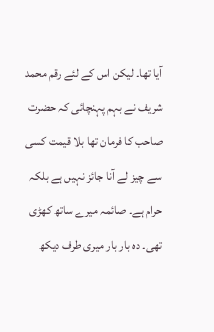آیا تھا۔ لیکن اس کے لئے رقم محمد شریف نے بہم پہنچائی کہ حضرت صاحب کا فرمان تھا بلا قیمت کسی سے چیز لے آنا جائز نہیں ہے بلکہ حرام ہے۔ صائمہ میرے ساتھ کھڑی تھی۔ دہ بار بار میری طرف دیکھ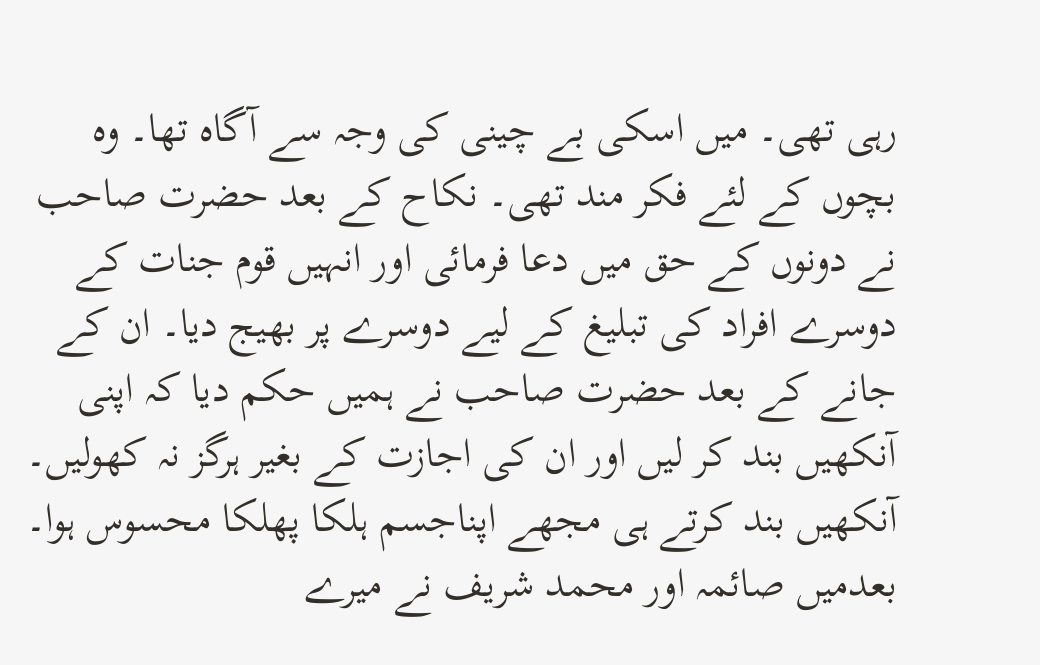رہی تھی۔ میں اسکی بے چینی کی وجہ سے آگاہ تھا۔ وہ بچوں کے لئے فکر مند تھی۔ نکاح کے بعد حضرت صاحب نے دونوں کے حق میں دعا فرمائی اور انہیں قوم جنات کے دوسرے افراد کی تبلیغ کے لیے دوسرے پر بھیج دیا۔ ان کے جانے کے بعد حضرت صاحب نے ہمیں حکم دیا کہ اپنی آنکھیں بند کر لیں اور ان کی اجازت کے بغیر ہرگز نہ کھولیں۔ آنکھیں بند کرتے ہی مجھے اپناجسم ہلکا پھلکا محسوس ہوا۔ بعدمیں صائمہ اور محمد شریف نے میرے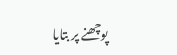پوچھنے پر بتایا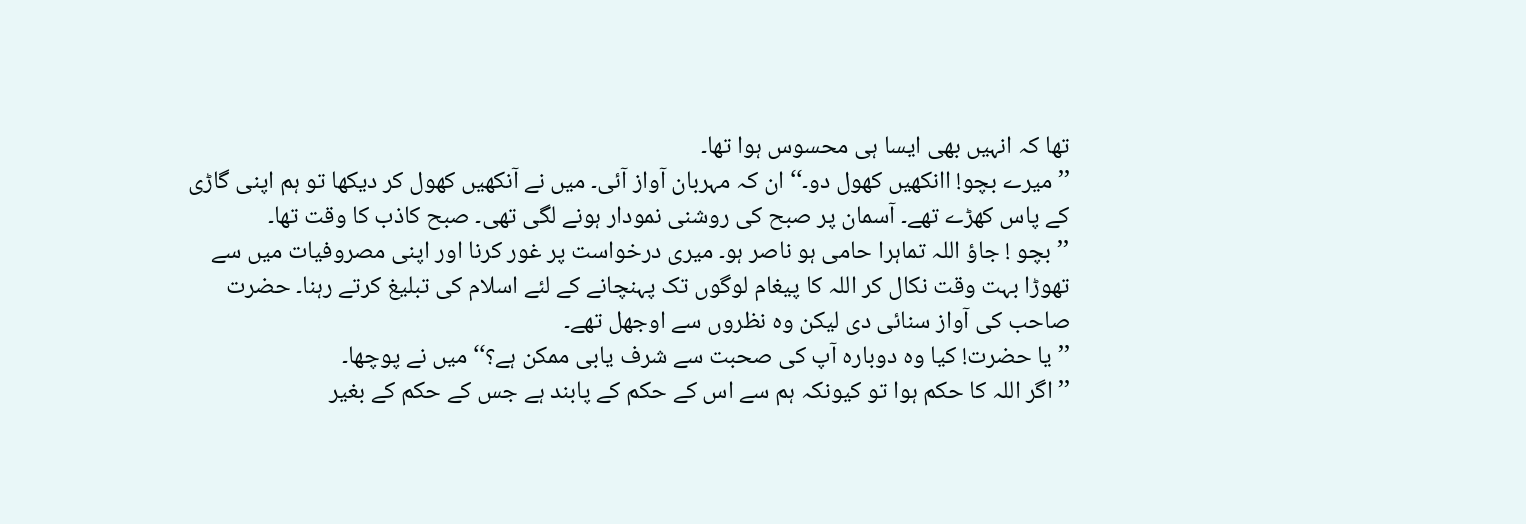تھا کہ انہیں بھی ایسا ہی محسوس ہوا تھا۔
’’میرے بچو! اانکھیں کھول دو۔‘‘ ان کہ مہربان آواز آئی۔ میں نے آنکھیں کھول کر دیکھا تو ہم اپنی گاڑی کے پاس کھڑے تھے۔ آسمان پر صبح کی روشنی نمودار ہونے لگی تھی۔ صبح کاذب کا وقت تھا۔
’’بچو ! جاؤ اللہ تماہرا حامی ہو ناصر ہو۔ میری درخواست پر غور کرنا اور اپنی مصروفیات میں سے تھوڑا بہت وقت نکال کر اللہ کا پیغام لوگوں تک پہنچانے کے لئے اسلام کی تبلیغ کرتے رہنا۔ حضرت صاحب کی آواز سنائی دی لیکن وہ نظروں سے اوجھل تھے۔
’’یا حضرت! کیا وہ دوبارہ آپ کی صحبت سے شرف یابی ممکن ہے؟‘‘ میں نے پوچھا۔
’’اگر اللہ کا حکم ہوا تو کیونکہ ہم سے اس کے حکم کے پابند ہے جس کے حکم کے بغیر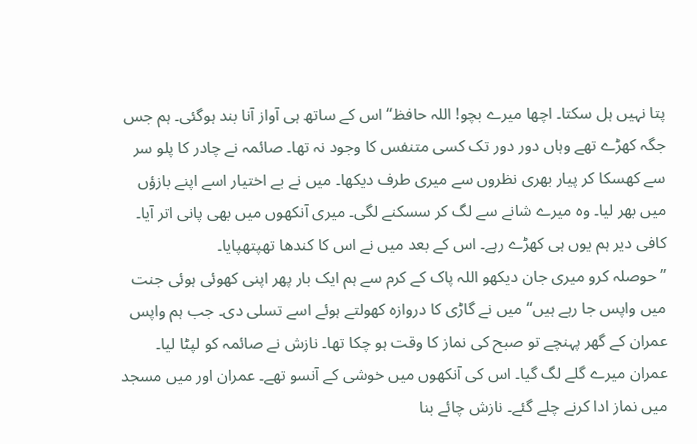پتا نہیں ہل سکتا۔ اچھا میرے بچو! اللہ حافظ‘‘ اس کے ساتھ ہی آواز آنا بند ہوگئی۔ ہم جس جگہ کھڑے تھے وہاں دور دور تک کسی متنفس کا وجود نہ تھا۔ صائمہ نے چادر کا پلو سر سے کھسکا کر پیار بھری نظروں سے میری طرف دیکھا۔ میں نے بے اختیار اسے اپنے بازؤں میں بھر لیا۔ وہ میرے شانے سے لگ کر سسکنے لگی۔ میری آنکھوں میں بھی پانی اتر آیا۔ کافی دیر ہم یوں ہی کھڑے رہے۔ اس کے بعد میں نے اس کا کندھا تھپتھپایا۔
’’حوصلہ کرو میری جان دیکھو اللہ پاک کے کرم سے ہم ایک بار پھر اپنی کھوئی ہوئی جنت میں واپس جا رہے ہیں‘‘ میں نے گاڑی کا دروازہ کھولتے ہوئے اسے تسلی دی۔ جب ہم واپس عمران کے گھر پہنچے تو صبح کی نماز کا وقت ہو چکا تھا۔ نازش نے صائمہ کو لپٹا لیا۔ عمران میرے گلے لگ گیا۔ اس کی آنکھوں میں خوشی کے آنسو تھے۔ عمران اور میں مسجد میں نماز ادا کرنے چلے گئے۔ نازش چائے بنا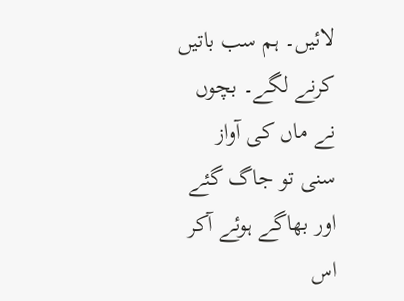لائیں۔ ہم سب باتیں کرنے لگے۔ بچوں نے ماں کی آواز سنی تو جاگ گئے اور بھاگے ہوئے آکر اس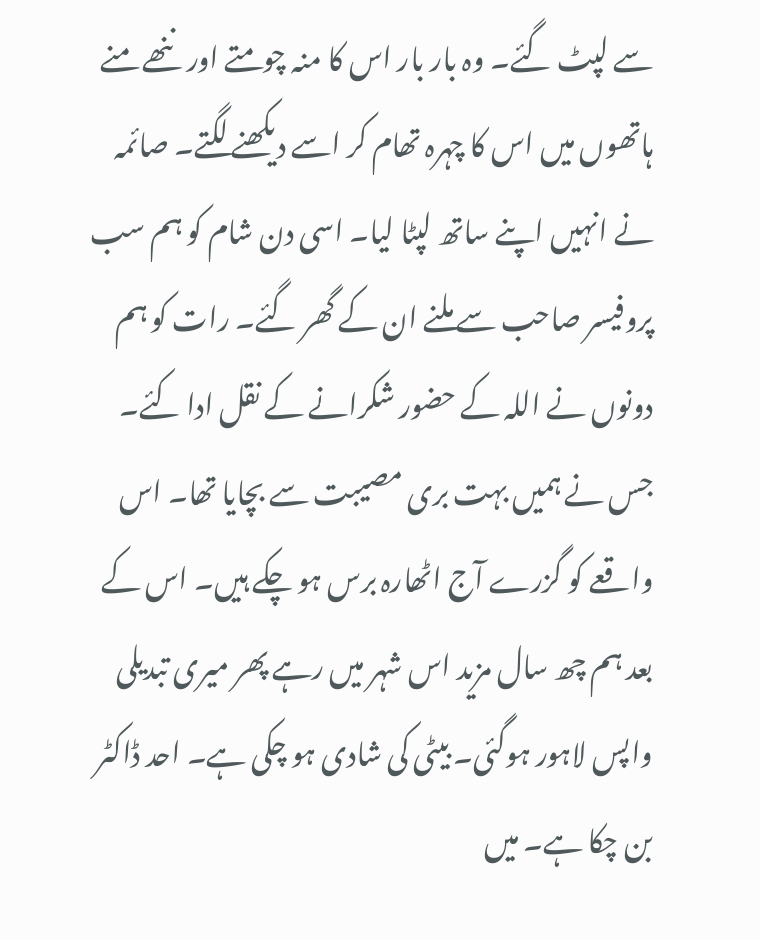سے لپٹ گئے۔ وہ بار بار اس کا منہ چومتے اور ننھے منے ہاتھوں میں اس کا چہرہ تھام کر اسے دیکھنے لگتے۔ صائمہ نے انہیں اپنے ساتھ لپٹا لیا۔ اسی دن شام کو ہم سب پروفیسر صاحب سے ملنے ان کے گھر گئے۔ رات کو ہم دونوں نے اللہ کے حضور شکرانے کے نقل ادا کئے۔ جس نے ہمیں بہت بری مصیبت سے بچایا تھا۔ اس واقعے کو گزرے آج اٹھارہ برس ہو چکے ہیں۔ اس کے بعد ہم چھ سال مزید اس شہر میں رہے پھر میری تبدیلی واپس لاہور ہوگئی۔ بیٹی کی شادی ہو چکی ہے۔ احد ڈاکٹر بن چکا ہے۔ میں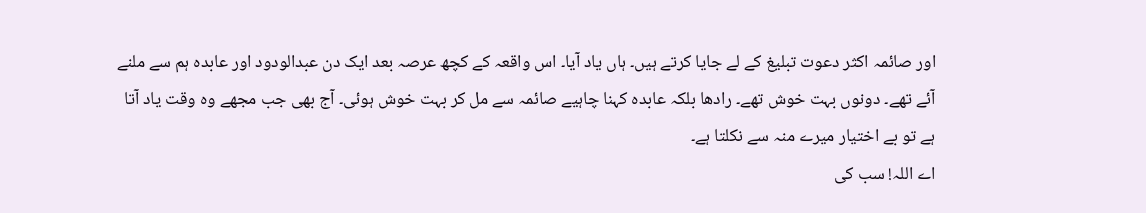اور صائمہ اکثر دعوت تبلیغ کے لے جایا کرتے ہیں۔ ہاں یاد آیا۔ اس واقعہ کے کچھ عرصہ بعد ایک دن عبدالودود اور عابدہ ہم سے ملنے آئے تھے۔ دونوں بہت خوش تھے۔ رادھا بلکہ عابدہ کہنا چاہیے صائمہ سے مل کر بہت خوش ہوئی۔ آج بھی جب مجھے وہ وقت یاد آتا ہے تو بے اختیار میرے منہ سے نکلتا ہے۔
اے اللہ! سب کی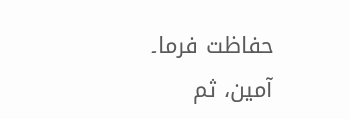حفاظت فرما۔
آمین، ثم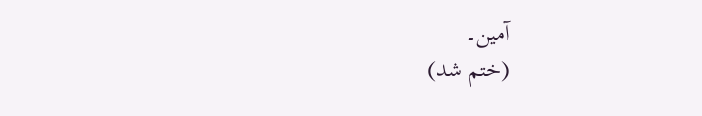آمین۔
(ختم شد)